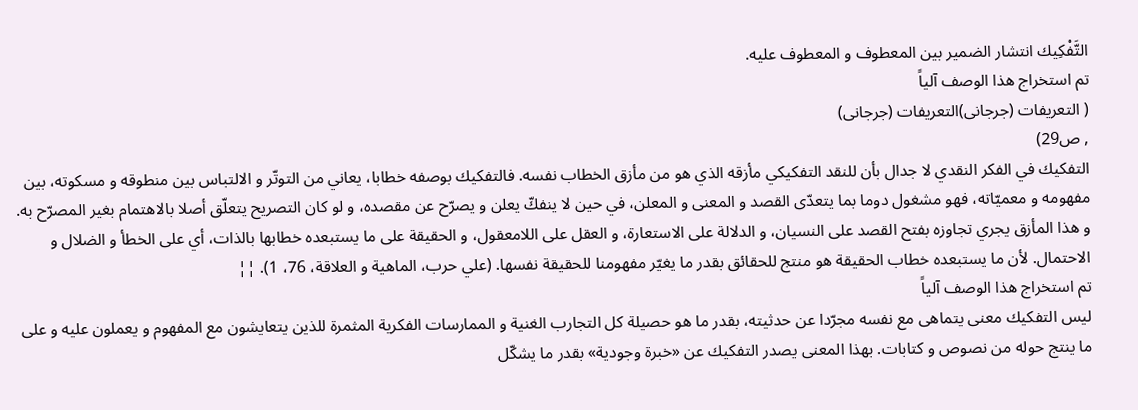التَّفْكِيك انتشار الضمير بين المعطوف و المعطوف عليه.
تم استخراج هذا الوصف آلیاً
( التعریفات (جرجانی)التعریفات (جرجانی)
, ص29)
التفكيك في الفكر النقدي لا جدال بأن للنقد التفكيكي مأزقه الذي هو من مأزق الخطاب نفسه. فالتفكيك بوصفه خطابا، يعاني من التوتّر و الالتباس بين منطوقه و مسكوته، بين مفهومه و معميّاته، فهو مشغول دوما بما يتعدّى القصد و المعنى و المعلن، في حين لا ينفكّ يعلن و يصرّح عن مقصده، و لو كان التصريح يتعلّق أصلا بالاهتمام بغير المصرّح به. و هذا المأزق يجري تجاوزه بفتح القصد على النسيان، و الدلالة على الاستعارة، و العقل على اللامعقول، و الحقيقة على ما يستبعده خطابها بالذات، أي على الخطأ و الضلال و الاحتمال. لأن ما يستبعده خطاب الحقيقة هو منتج للحقائق بقدر ما يغيّر مفهومنا للحقيقة نفسها. (علي حرب، الماهية و العلاقة، 76، 1). ¦¦
تم استخراج هذا الوصف آلیاً
ليس التفكيك معنى يتماهى مع نفسه مجرّدا عن حدثيته، بقدر ما هو حصيلة كل التجارب الغنية و الممارسات الفكرية المثمرة للذين يتعايشون مع المفهوم و يعملون عليه و على ما ينتج حوله من نصوص و كتابات. بهذا المعنى يصدر التفكيك عن «خبرة وجودية» بقدر ما يشكّل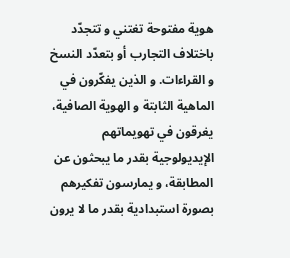هوية مفتوحة تغتني و تتجدّد باختلاف التجارب أو بتعدّد النسخ و القراءات. و الذين يفكّرون في الماهية الثابتة و الهوية الصافية، يغرقون في تهويماتهم الإيديولوجية بقدر ما يبحثون عن المطابقة، و يمارسون تفكيرهم بصورة استبدادية بقدر ما لا يرون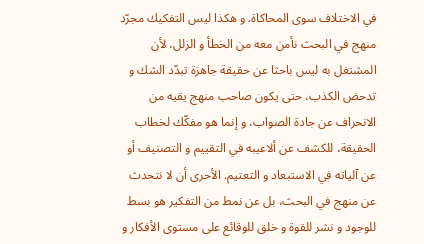في الاختلاف سوى المحاكاة. و هكذا ليس التفكيك مجرّد منهج في البحث نأمن معه من الخطأ و الزلل، لأن المشتغل به ليس باحثا عن حقيقة جاهزة تبدّد الشك و تدحض الكذب، حتى يكون صاحب منهج يقيه من الانحراف عن جادة الصواب، و إنما هو مفكّك لخطاب الحقيقة، للكشف عن ألاعيبه في التقييم و التصنيف أو عن آلياته في الاستبعاد و التعتيم. الأحرى أن لا نتحدث عن منهج في البحث، بل عن نمط من التفكير هو بسط للوجود و نشر للقوة و خلق للوقائع على مستوى الأفكار و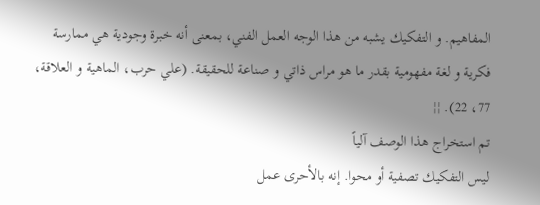المفاهيم. و التفكيك يشبه من هذا الوجه العمل الفني، بمعنى أنه خبرة وجودية هي ممارسة فكرية و لغة مفهومية بقدر ما هو مراس ذاتي و صناعة للحقيقة. (علي حرب، الماهية و العلاقة، 77، 22). ¦¦
تم استخراج هذا الوصف آلیاً
ليس التفكيك تصفية أو محوا. إنه بالأحرى عمل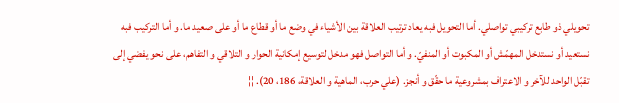تحويلي ذو طابع تركيبي تواصلي. أما التحويل فبه يعاد ترتيب العلاقة بين الأشياء في وضع ما أو قطاع ما أو على صعيد ما. و أما التركيب فبه نستعيد أو نستدخل المهمّش أو المكبوت أو المنفيّ. و أما التواصل فهو مدخل لتوسيع إمكانية الحوار و التلاقي و التفاهم، على نحو يفضي إلى تقبّل الواحد للآخر و الاعتراف بمشروعية ما حقّق و أنجز. (علي حرب، الماهية و العلاقة، 186، 20). ¦¦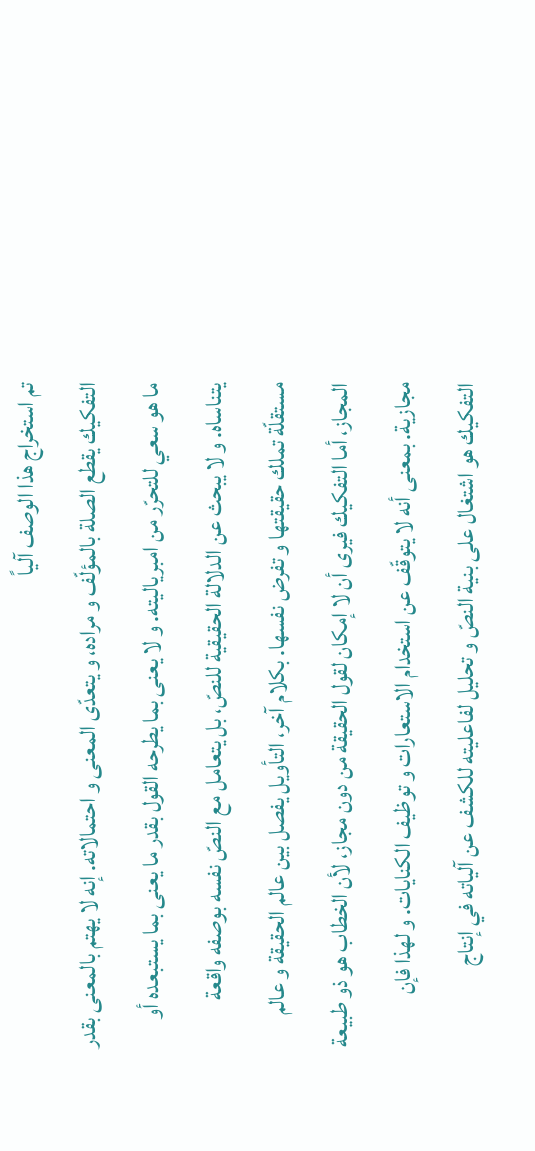تم استخراج هذا الوصف آلیاً
التفكيك يقطع الصلة بالمؤلّف و مراده، و يتعدّى المعنى و احتمالاته. إنه لا يهتم بالمعنى بقدر ما هو سعي للتحرّر من امبرياليته. و لا يعنى بما يطرحه القول بقدر ما يعنى بما يستبعده أو يتناساه. و لا يبحث عن الدلالة الحقيقية للنصّ، بل يتعامل مع النصّ نفسه بوصفه واقعة مستقلّة تملك حقيقتها و تفرض نفسها. بكلام آخر، التأويل يفصل بين عالم الحقيقة و عالم المجاز، أما التفكيك فيرى أن لا إمكان لقول الحقيقة من دون مجاز، لأن الخطاب هو ذو طبيعة مجازية. بمعنى أنه لا يتوقّف عن استخدام الاستعارات و توظيف الكنايات. و لهذا فإن التفكيك هو اشتغال على بنية النصّ و تحليل لفاعليته للكشف عن آلياته في إنتاج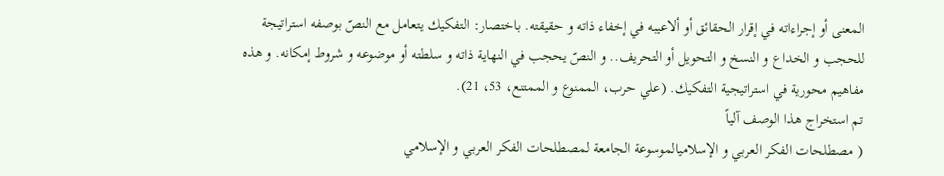المعنى أو إجراءاته في إقرار الحقائق أو ألاعيبه في إخفاء ذاته و حقيقته. باختصار: التفكيك يتعامل مع النصّ بوصفه استراتيجة للحجب و الخداع و النسخ و التحويل أو التحريف.. و النصّ يحجب في النهاية ذاته و سلطته أو موضوعه و شروط إمكانه. و هذه مفاهيم محورية في استراتيجية التفكيك. (علي حرب، الممنوع و الممتنع، 53، 21).
تم استخراج هذا الوصف آلیاً
( مصطلحات الفکر العربي و الإسلاميالموسوعة الجامعة لمصطلحات الفکر العربي و الإسلامي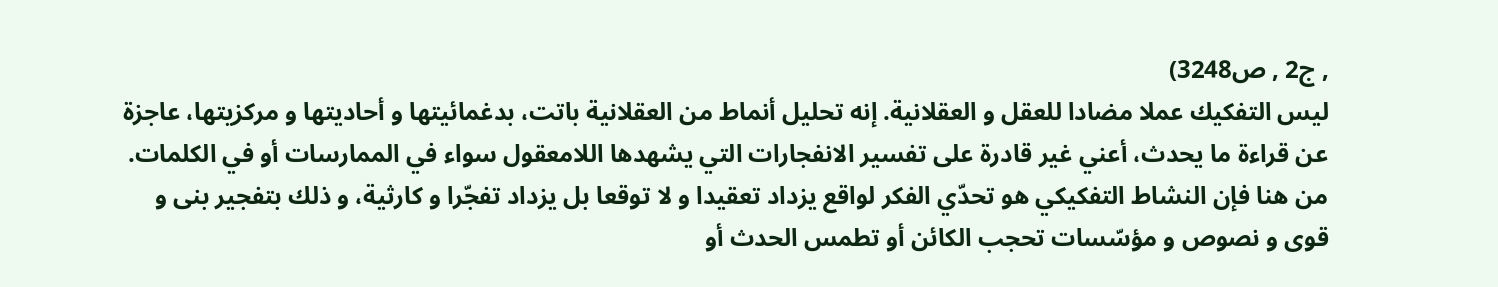, ج2 , ص3248)
ليس التفكيك عملا مضادا للعقل و العقلانية. إنه تحليل أنماط من العقلانية باتت، بدغمائيتها و أحاديتها و مركزيتها، عاجزة عن قراءة ما يحدث، أعني غير قادرة على تفسير الانفجارات التي يشهدها اللامعقول سواء في الممارسات أو في الكلمات. من هنا فإن النشاط التفكيكي هو تحدّي الفكر لواقع يزداد تعقيدا و لا توقعا بل يزداد تفجّرا و كارثية، و ذلك بتفجير بنى و قوى و نصوص و مؤسّسات تحجب الكائن أو تطمس الحدث أو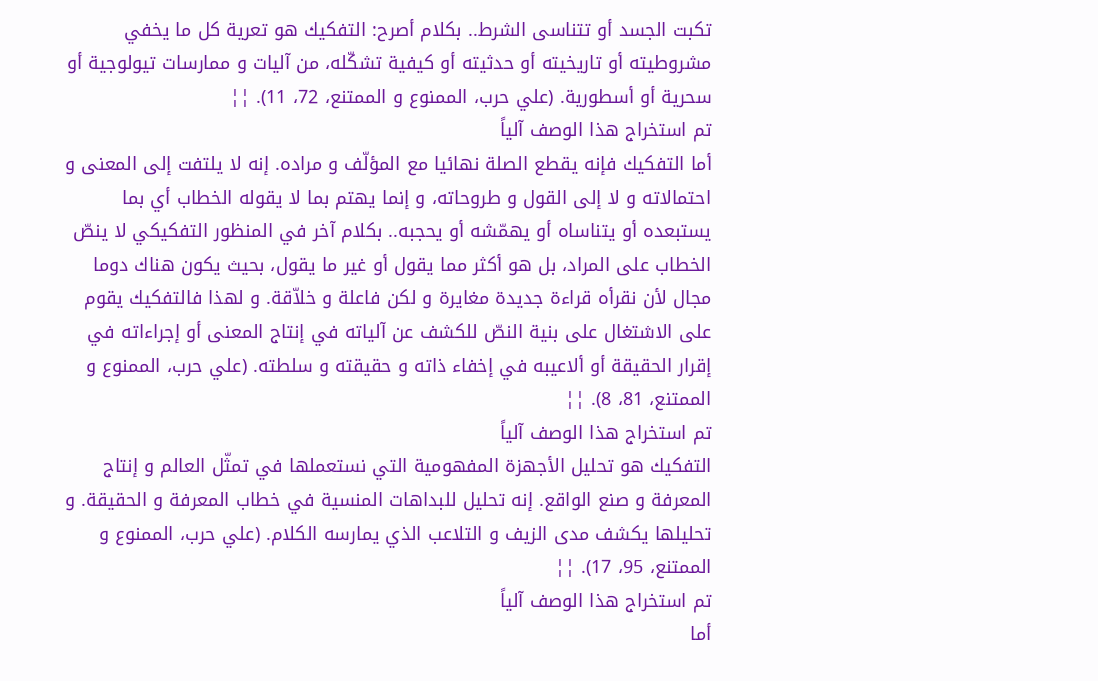تكبت الجسد أو تتناسى الشرط.. بكلام أصرح: التفكيك هو تعرية كل ما يخفي مشروطيته أو تاريخيته أو حدثيته أو كيفية تشكّله، من آليات و ممارسات تيولوجية أو سحرية أو أسطورية. (علي حرب، الممنوع و الممتنع، 72، 11). ¦¦
تم استخراج هذا الوصف آلیاً
أما التفكيك فإنه يقطع الصلة نهائيا مع المؤلّف و مراده. إنه لا يلتفت إلى المعنى و احتمالاته و لا إلى القول و طروحاته، و إنما يهتم بما لا يقوله الخطاب أي بما يستبعده أو يتناساه أو يهمّشه أو يحجبه.. بكلام آخر في المنظور التفكيكي لا ينصّ الخطاب على المراد، بل هو أكثر مما يقول أو غير ما يقول، بحيث يكون هناك دوما مجال لأن نقرأه قراءة جديدة مغايرة و لكن فاعلة و خلاّقة. و لهذا فالتفكيك يقوم على الاشتغال على بنية النصّ للكشف عن آلياته في إنتاج المعنى أو إجراءاته في إقرار الحقيقة أو ألاعيبه في إخفاء ذاته و حقيقته و سلطته. (علي حرب، الممنوع و الممتنع، 81، 8). ¦¦
تم استخراج هذا الوصف آلیاً
التفكيك هو تحليل الأجهزة المفهومية التي نستعملها في تمثّل العالم و إنتاج المعرفة و صنع الواقع. إنه تحليل للبداهات المنسية في خطاب المعرفة و الحقيقة. و تحليلها يكشف مدى الزيف و التلاعب الذي يمارسه الكلام. (علي حرب، الممنوع و الممتنع، 95، 17). ¦¦
تم استخراج هذا الوصف آلیاً
أما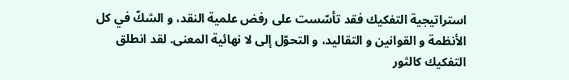استراتيجية التفكيك فقد تأسّست على رفض علمية النقد، و الشكّ في كل الأنظمة و القوانين و التقاليد، و التحوّل إلى لا نهائية المعنى. لقد انطلق التفكيك كالثور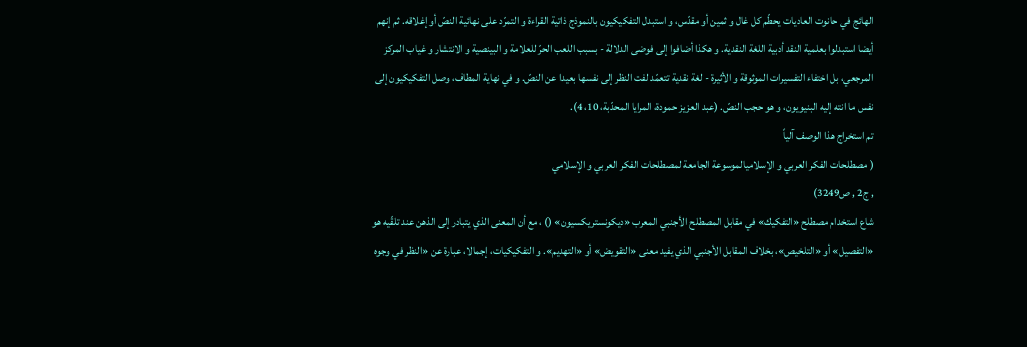الهائج في حانوت العاديات يحطّم كل غال و ثمين أو مقدّس، و استبدل التفكيكيون بالنموذج ذاتية القراءة و التمرّد على نهائية النصّ أو إغلاقه. ثم إنهم أيضا استبدلوا بعلمية النقد أدبية اللغة النقدية. و هكذا أضافوا إلى فوضى الدلالة - بسبب اللعب الحرّ للعلامة و البينصية و الانتشار و غياب المركز المرجعي، بل اختفاء التفسيرات الموثوقة و الأثيرة - لغة نقدية تتعمّد لفت النظر إلى نفسها بعيدا عن النصّ. و في نهاية المطاف، وصل التفكيكيون إلى نفس ما انته إليه البنيويون، و هو حجب النصّ. (عبد العزيز حمودة، المرايا المحدّبة، 10، 4).
تم استخراج هذا الوصف آلیاً
( مصطلحات الفکر العربي و الإسلاميالموسوعة الجامعة لمصطلحات الفکر العربي و الإسلامي
, ج2 , ص3249)
شاع استخدام مصطلح «التفكيك» في مقابل المصطلح الأجنبي المعرب «ديكونستريكسيون» () ، مع أن المعنى الذي يتبادر إلى الذهن عند تلقّيه هو «التفصيل» أو «التلخيص»، بخلاف المقابل الأجنبي الذي يفيد معنى «التقويض» أو «التهديم». و التفكيكيات، إجمالا، عبارة عن «النظر في وجوه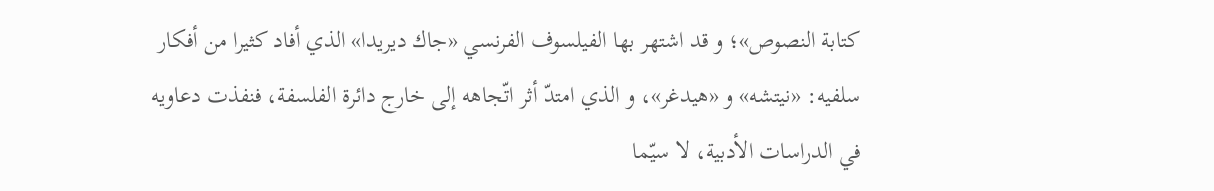كتابة النصوص»؛ و قد اشتهر بها الفيلسوف الفرنسي «جاك ديريدا» الذي أفاد كثيرا من أفكار سلفيه: «نيتشه» و «هيدغر»، و الذي امتدّ أثر اتّجاهه إلى خارج دائرة الفلسفة، فنفذت دعاويه في الدراسات الأدبية، لا سيّما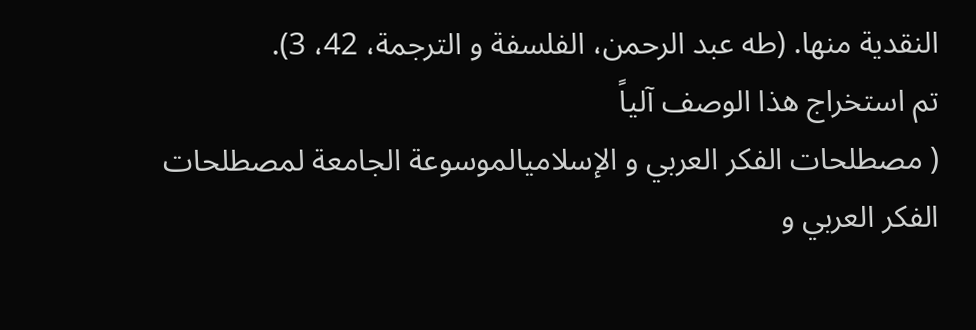النقدية منها. (طه عبد الرحمن، الفلسفة و الترجمة، 42، 3).
تم استخراج هذا الوصف آلیاً
( مصطلحات الفکر العربي و الإسلاميالموسوعة الجامعة لمصطلحات الفکر العربي و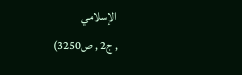الإسلامي
, ج2 , ص3250)